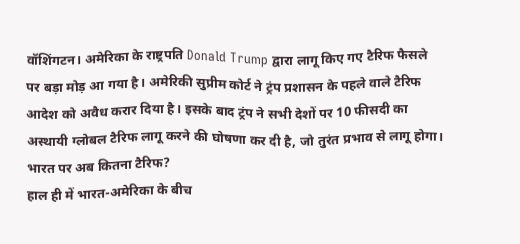वॉशिंगटन। अमेरिका के राष्ट्रपति Donald Trump द्वारा लागू किए गए टैरिफ फैसले पर बड़ा मोड़ आ गया है। अमेरिकी सुप्रीम कोर्ट ने ट्रंप प्रशासन के पहले वाले टैरिफ आदेश को अवैध करार दिया है। इसके बाद ट्रंप ने सभी देशों पर 10 फीसदी का अस्थायी ग्लोबल टैरिफ लागू करने की घोषणा कर दी है, जो तुरंत प्रभाव से लागू होगा।
भारत पर अब कितना टैरिफ?
हाल ही में भारत-अमेरिका के बीच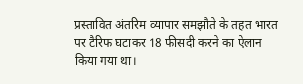प्रस्तावित अंतरिम व्यापार समझौते के तहत भारत पर टैरिफ घटाकर 18 फीसदी करने का ऐलान किया गया था।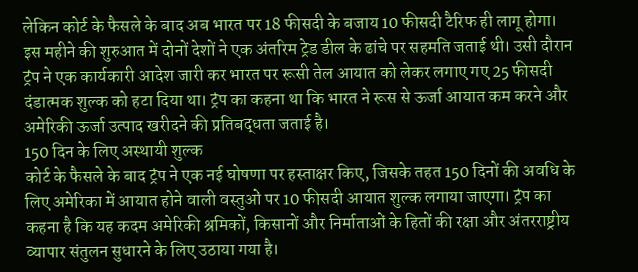लेकिन कोर्ट के फैसले के बाद अब भारत पर 18 फीसदी के बजाय 10 फीसदी टैरिफ ही लागू होगा।
इस महीने की शुरुआत में दोनों देशों ने एक अंतरिम ट्रेड डील के ढांचे पर सहमति जताई थी। उसी दौरान ट्रंप ने एक कार्यकारी आदेश जारी कर भारत पर रूसी तेल आयात को लेकर लगाए गए 25 फीसदी दंडात्मक शुल्क को हटा दिया था। ट्रंप का कहना था कि भारत ने रूस से ऊर्जा आयात कम करने और अमेरिकी ऊर्जा उत्पाद खरीदने की प्रतिबद्धता जताई है।
150 दिन के लिए अस्थायी शुल्क
कोर्ट के फैसले के बाद ट्रंप ने एक नई घोषणा पर हस्ताक्षर किए, जिसके तहत 150 दिनों की अवधि के लिए अमेरिका में आयात होने वाली वस्तुओं पर 10 फीसदी आयात शुल्क लगाया जाएगा। ट्रंप का कहना है कि यह कदम अमेरिकी श्रमिकों, किसानों और निर्माताओं के हितों की रक्षा और अंतरराष्ट्रीय व्यापार संतुलन सुधारने के लिए उठाया गया है।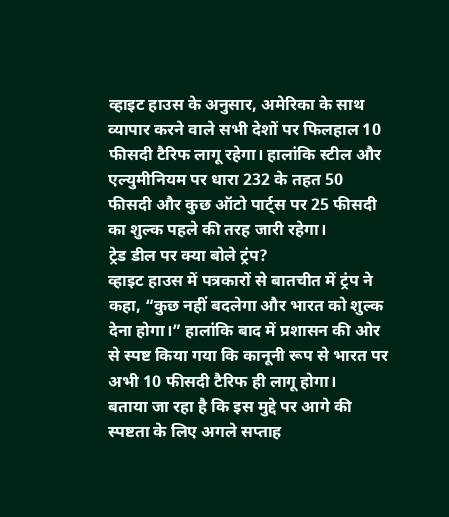व्हाइट हाउस के अनुसार, अमेरिका के साथ व्यापार करने वाले सभी देशों पर फिलहाल 10 फीसदी टैरिफ लागू रहेगा। हालांकि स्टील और एल्युमीनियम पर धारा 232 के तहत 50 फीसदी और कुछ ऑटो पार्ट्स पर 25 फीसदी का शुल्क पहले की तरह जारी रहेगा।
ट्रेड डील पर क्या बोले ट्रंप?
व्हाइट हाउस में पत्रकारों से बातचीत में ट्रंप ने कहा, “कुछ नहीं बदलेगा और भारत को शुल्क देना होगा।” हालांकि बाद में प्रशासन की ओर से स्पष्ट किया गया कि कानूनी रूप से भारत पर अभी 10 फीसदी टैरिफ ही लागू होगा।
बताया जा रहा है कि इस मुद्दे पर आगे की स्पष्टता के लिए अगले सप्ताह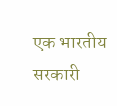एक भारतीय सरकारी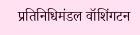प्रतिनिधिमंडल वॉशिंगटन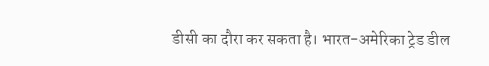डीसी का दौरा कर सकता है। भारत-अमेरिका ट्रेड डील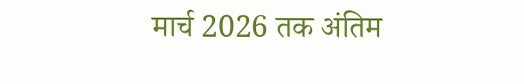मार्च 2026 तक अंतिम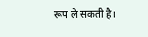रूप ले सकती है।